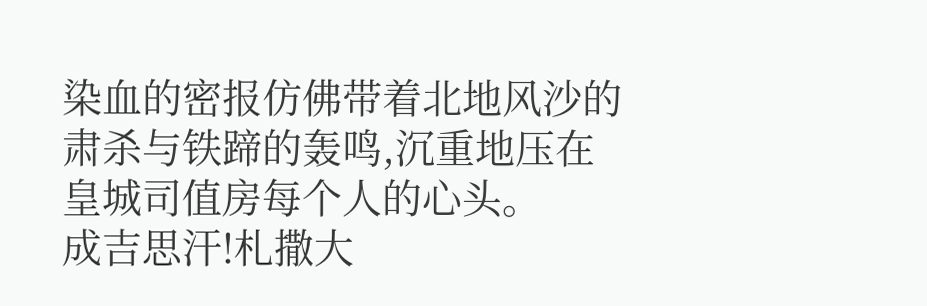染血的密报仿佛带着北地风沙的肃杀与铁蹄的轰鸣,沉重地压在皇城司值房每个人的心头。
成吉思汗!札撒大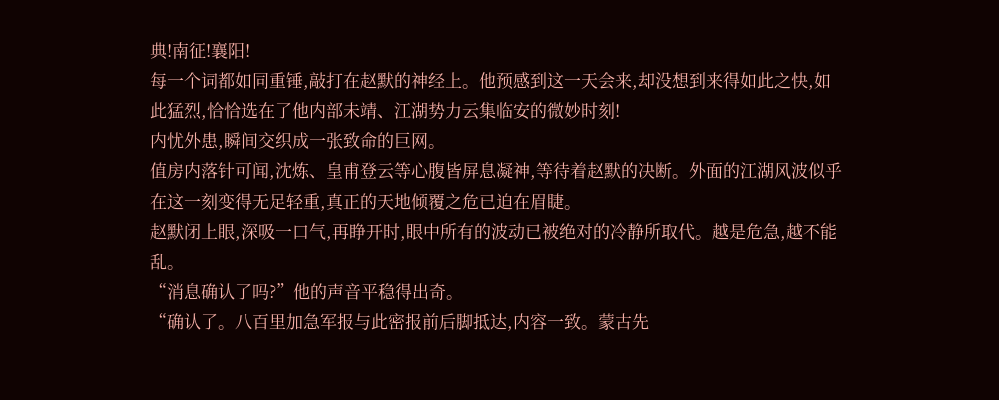典!南征!襄阳!
每一个词都如同重锤,敲打在赵默的神经上。他预感到这一天会来,却没想到来得如此之快,如此猛烈,恰恰选在了他内部未靖、江湖势力云集临安的微妙时刻!
内忧外患,瞬间交织成一张致命的巨网。
值房内落针可闻,沈炼、皇甫登云等心腹皆屏息凝神,等待着赵默的决断。外面的江湖风波似乎在这一刻变得无足轻重,真正的天地倾覆之危已迫在眉睫。
赵默闭上眼,深吸一口气,再睁开时,眼中所有的波动已被绝对的冷静所取代。越是危急,越不能乱。
“消息确认了吗?”他的声音平稳得出奇。
“确认了。八百里加急军报与此密报前后脚抵达,内容一致。蒙古先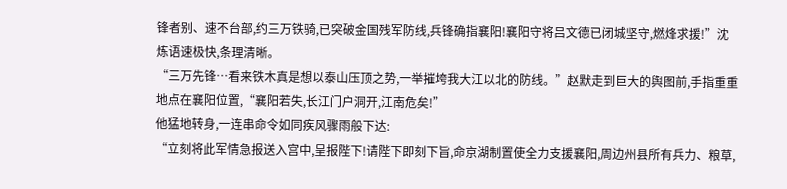锋者别、速不台部,约三万铁骑,已突破金国残军防线,兵锋确指襄阳!襄阳守将吕文德已闭城坚守,燃烽求援!”沈炼语速极快,条理清晰。
“三万先锋…看来铁木真是想以泰山压顶之势,一举摧垮我大江以北的防线。”赵默走到巨大的舆图前,手指重重地点在襄阳位置,“襄阳若失,长江门户洞开,江南危矣!”
他猛地转身,一连串命令如同疾风骤雨般下达:
“立刻将此军情急报送入宫中,呈报陛下!请陛下即刻下旨,命京湖制置使全力支援襄阳,周边州县所有兵力、粮草,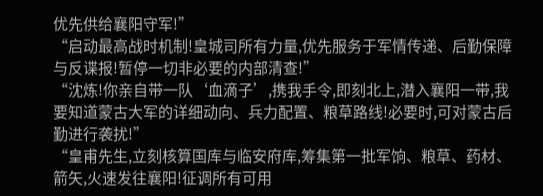优先供给襄阳守军!”
“启动最高战时机制!皇城司所有力量,优先服务于军情传递、后勤保障与反谍报!暂停一切非必要的内部清查!”
“沈炼!你亲自带一队‘血滴子’,携我手令,即刻北上,潜入襄阳一带,我要知道蒙古大军的详细动向、兵力配置、粮草路线!必要时,可对蒙古后勤进行袭扰!”
“皇甫先生,立刻核算国库与临安府库,筹集第一批军饷、粮草、药材、箭矢,火速发往襄阳!征调所有可用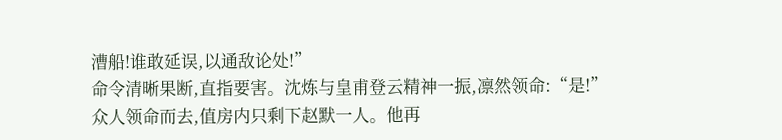漕船!谁敢延误,以通敌论处!”
命令清晰果断,直指要害。沈炼与皇甫登云精神一振,凛然领命:“是!”
众人领命而去,值房内只剩下赵默一人。他再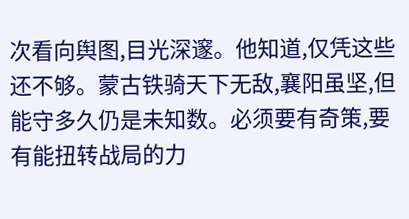次看向舆图,目光深邃。他知道,仅凭这些还不够。蒙古铁骑天下无敌,襄阳虽坚,但能守多久仍是未知数。必须要有奇策,要有能扭转战局的力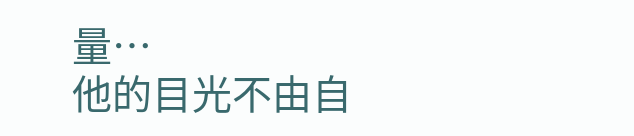量…
他的目光不由自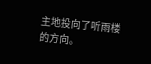主地投向了听雨楼的方向。